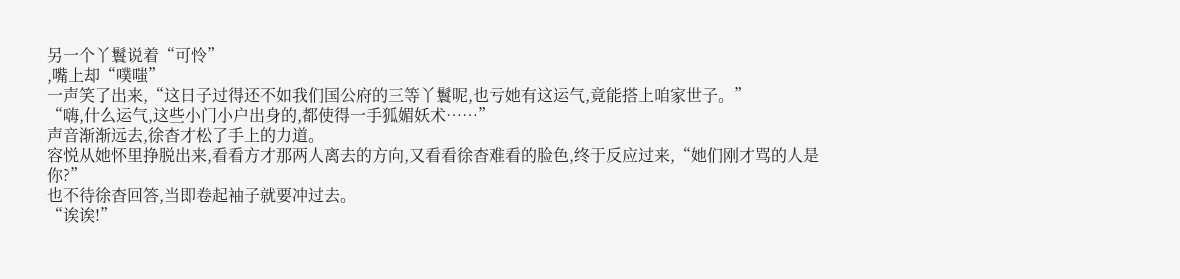另一个丫鬟说着“可怜”
,嘴上却“噗嗤”
一声笑了出来,“这日子过得还不如我们国公府的三等丫鬟呢,也亏她有这运气,竟能搭上咱家世子。”
“嗨,什么运气,这些小门小户出身的,都使得一手狐媚妖术……”
声音渐渐远去,徐杳才松了手上的力道。
容悦从她怀里挣脱出来,看看方才那两人离去的方向,又看看徐杳难看的脸色,终于反应过来,“她们刚才骂的人是你?”
也不待徐杳回答,当即卷起袖子就要冲过去。
“诶诶!”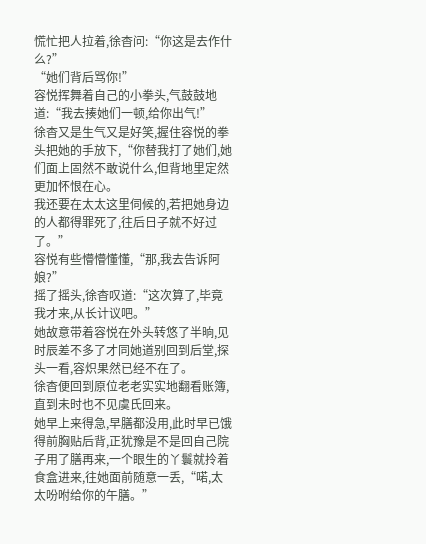慌忙把人拉着,徐杳问:“你这是去作什么?”
“她们背后骂你!”
容悦挥舞着自己的小拳头,气鼓鼓地道:“我去揍她们一顿,给你出气!”
徐杳又是生气又是好笑,握住容悦的拳头把她的手放下,“你替我打了她们,她们面上固然不敢说什么,但背地里定然更加怀恨在心。
我还要在太太这里伺候的,若把她身边的人都得罪死了,往后日子就不好过了。”
容悦有些懵懵懂懂,“那,我去告诉阿娘?”
摇了摇头,徐杳叹道:“这次算了,毕竟我才来,从长计议吧。”
她故意带着容悦在外头转悠了半晌,见时辰差不多了才同她道别回到后堂,探头一看,容炽果然已经不在了。
徐杳便回到原位老老实实地翻看账簿,直到未时也不见虞氏回来。
她早上来得急,早膳都没用,此时早已饿得前胸贴后背,正犹豫是不是回自己院子用了膳再来,一个眼生的丫鬟就拎着食盒进来,往她面前随意一丢,“喏,太太吩咐给你的午膳。”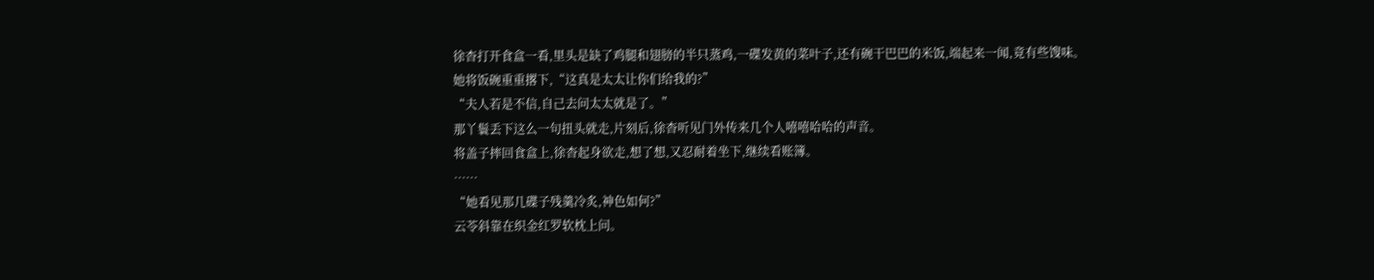徐杳打开食盒一看,里头是缺了鸡腿和翅膀的半只蒸鸡,一碟发黄的菜叶子,还有碗干巴巴的米饭,端起来一闻,竟有些馊味。
她将饭碗重重撂下,“这真是太太让你们给我的?”
“夫人若是不信,自己去问太太就是了。”
那丫鬟丢下这么一句扭头就走,片刻后,徐杳听见门外传来几个人嘻嘻哈哈的声音。
将盖子摔回食盒上,徐杳起身欲走,想了想,又忍耐着坐下,继续看账簿。
……
“她看见那几碟子残羹冷炙,神色如何?”
云苓斜靠在织金红罗软枕上问。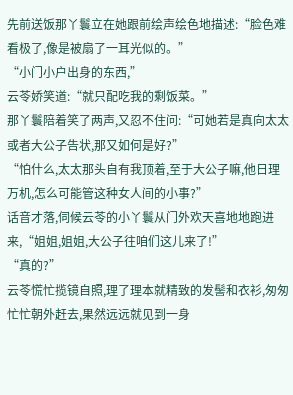先前送饭那丫鬟立在她跟前绘声绘色地描述:“脸色难看极了,像是被扇了一耳光似的。”
“小门小户出身的东西,”
云苓娇笑道:“就只配吃我的剩饭菜。”
那丫鬟陪着笑了两声,又忍不住问:“可她若是真向太太或者大公子告状,那又如何是好?”
“怕什么,太太那头自有我顶着,至于大公子嘛,他日理万机,怎么可能管这种女人间的小事?”
话音才落,伺候云苓的小丫鬟从门外欢天喜地地跑进来,“姐姐,姐姐,大公子往咱们这儿来了!”
“真的?”
云苓慌忙揽镜自照,理了理本就精致的发髻和衣衫,匆匆忙忙朝外赶去,果然远远就见到一身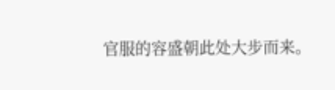官服的容盛朝此处大步而来。